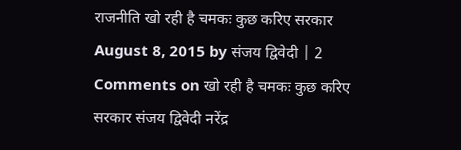राजनीति खो रही है चमकः कुछ करिए सरकार August 8, 2015 by संजय द्विवेदी | 2 Comments on खो रही है चमकः कुछ करिए सरकार संजय द्विवेदी नरेंद्र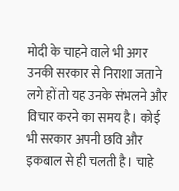मोदी के चाहने वाले भी अगर उनकी सरकार से निराशा जताने लगे हों तो यह उनके संभलने और विचार करने का समय है। कोई भी सरकार अपनी छवि और इकबाल से ही चलती है। चाहे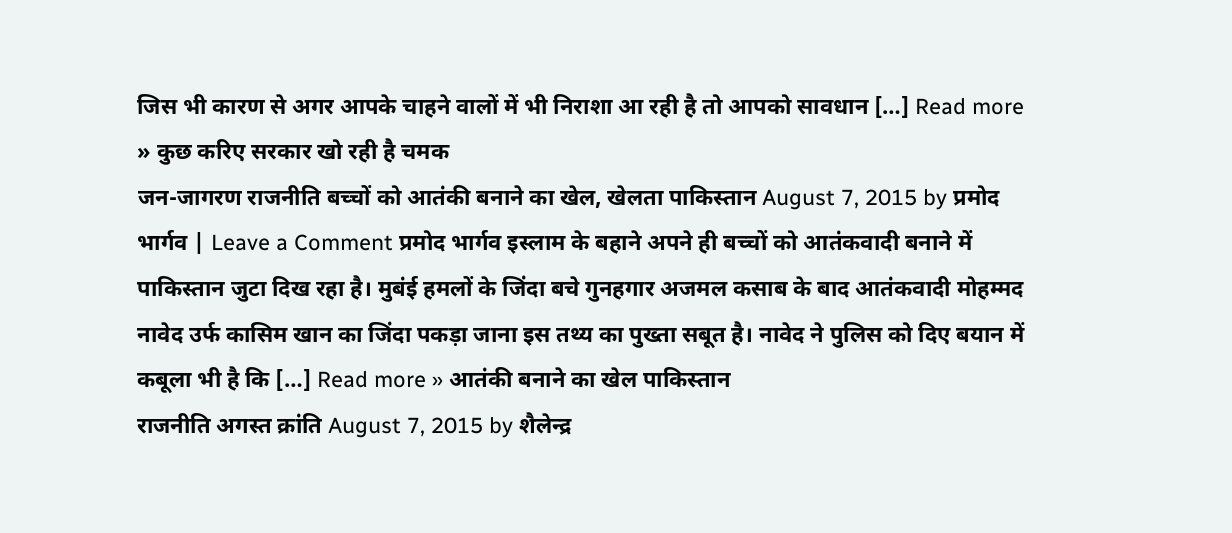जिस भी कारण से अगर आपके चाहने वालों में भी निराशा आ रही है तो आपको सावधान […] Read more » कुछ करिए सरकार खो रही है चमक
जन-जागरण राजनीति बच्चों को आतंकी बनाने का खेल, खेलता पाकिस्तान August 7, 2015 by प्रमोद भार्गव | Leave a Comment प्रमोद भार्गव इस्लाम के बहाने अपने ही बच्चों को आतंकवादी बनाने में पाकिस्तान जुटा दिख रहा है। मुबंई हमलों के जिंदा बचे गुनहगार अजमल कसाब के बाद आतंकवादी मोहम्मद नावेद उर्फ कासिम खान का जिंदा पकड़ा जाना इस तथ्य का पुख्ता सबूत है। नावेद ने पुलिस को दिए बयान में कबूला भी है कि […] Read more » आतंकी बनाने का खेल पाकिस्तान
राजनीति अगस्त क्रांति August 7, 2015 by शैलेन्द्र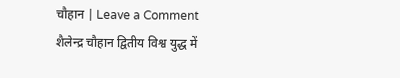चौहान | Leave a Comment शैलेन्द्र चौहान द्वितीय विश्व युद्ध में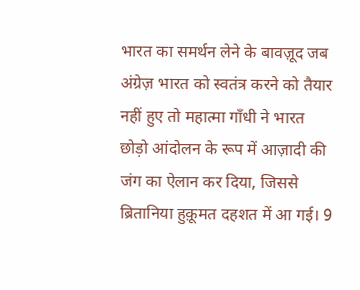भारत का समर्थन लेने के बावज़ूद जब अंग्रेज़ भारत को स्वतंत्र करने को तैयार नहीं हुए तो महात्मा गाँधी ने भारत छोड़ो आंदोलन के रूप में आज़ादी की जंग का ऐलान कर दिया, जिससे ब्रितानिया हुक़ूमत दहशत में आ गई। 9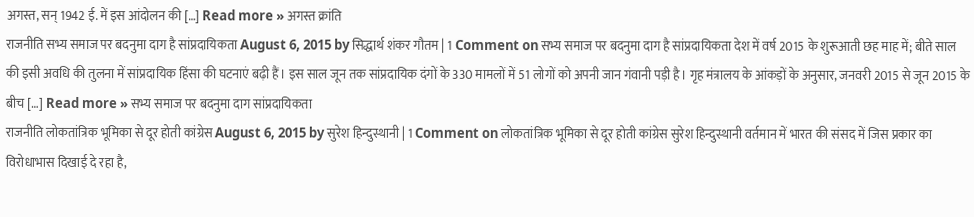अगस्त, सन् 1942 ई. में इस आंदोलन की […] Read more » अगस्त क्रांति
राजनीति सभ्य समाज पर बदनुमा दाग है सांप्रदायिकता August 6, 2015 by सिद्धार्थ शंकर गौतम | 1 Comment on सभ्य समाज पर बदनुमा दाग है सांप्रदायिकता देश में वर्ष 2015 के शुरूआती छह माह में; बीते साल की इसी अवधि की तुलना में सांप्रदायिक हिंसा की घटनाएं बढ़ी हैं। इस साल जून तक सांप्रदायिक दंगों के 330 मामलों में 51 लोगों को अपनी जान गंवानी पड़ी है। गृह मंत्रालय के आंकड़ों के अनुसार, जनवरी 2015 से जून 2015 के बीच […] Read more » सभ्य समाज पर बदनुमा दाग सांप्रदायिकता
राजनीति लोकतांत्रिक भूमिका से दूर होती कांग्रेस August 6, 2015 by सुरेश हिन्दुस्थानी | 1 Comment on लोकतांत्रिक भूमिका से दूर होती कांग्रेस सुरेश हिन्दुस्थानी वर्तमान में भारत की संसद में जिस प्रकार का विरोधाभास दिखाई दे रहा है,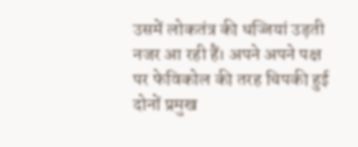उसमें लोकतंत्र की धज्जियां उड़ती नजर आ रही हैं। अपने अपने पक्ष पर फेविकोल की तरह चिपकी हुई दोनों प्रमुख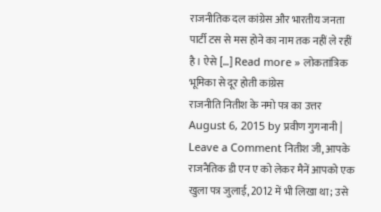राजनीतिक दल कांग्रेस और भारतीय जनता पार्टी टस से मस होने का नाम तक नहीं ले रहीं है। ऐसे […] Read more » लोकतांत्रिक भूमिका से दूर होती कांग्रेस
राजनीति नितीश के नमो पत्र का उत्तर August 6, 2015 by प्रवीण गुगनानी | Leave a Comment नितीश जी, आपके राजनैतिक डी एन ए को लेकर मैनें आपको एक खुला पत्र जुलाई, 2012 में भी लिखा था; उसे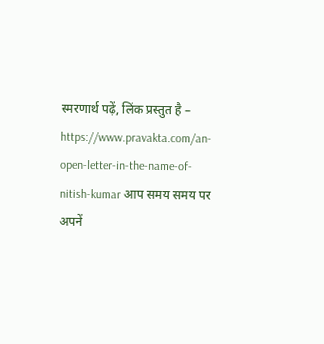स्मरणार्थ पढ़ें, लिंक प्रस्तुत है – https://www.pravakta.com/an-open-letter-in-the-name-of-nitish-kumar आप समय समय पर अपनें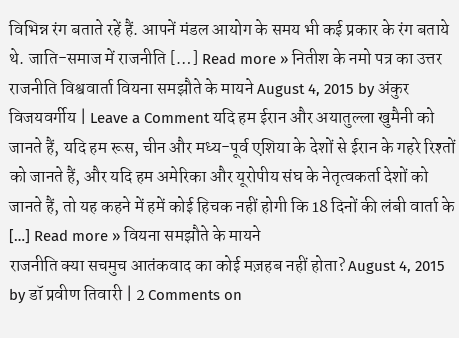विभिन्न रंग बताते रहें हैं. आपनें मंडल आयोग के समय भी कई प्रकार के रंग बताये थे. जाति-समाज में राजनीति […] Read more » नितीश के नमो पत्र का उत्तर
राजनीति विश्ववार्ता वियना समझौते के मायने August 4, 2015 by अंकुर विजयवर्गीय | Leave a Comment यदि हम ईरान और अयातुल्ला खुमैनी को जानते हैं, यदि हम रूस, चीन और मध्य-पूर्व एशिया के देशों से ईरान के गहरे रिश्तों को जानते हैं, और यदि हम अमेरिका और यूरोपीय संघ के नेतृत्वकर्ता देशों को जानते हैं, तो यह कहने में हमें कोई हिचक नहीं होगी कि 18 दिनों की लंबी वार्ता के […] Read more » वियना समझौते के मायने
राजनीति क्या सचमुच आतंकवाद का कोई मज़हब नहीं होता? August 4, 2015 by डॉ प्रवीण तिवारी | 2 Comments on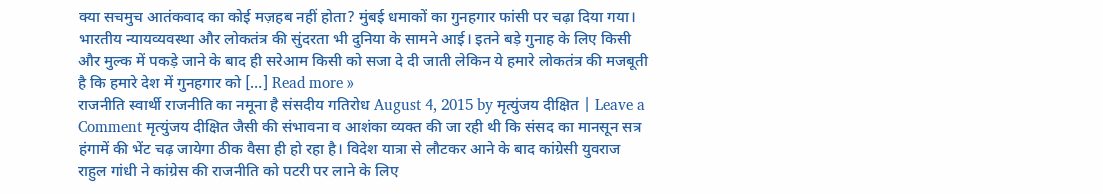क्या सचमुच आतंकवाद का कोई मज़हब नहीं होता? मुंबई धमाकों का गुनहगार फांसी पर चढ़ा दिया गया। भारतीय न्यायव्यवस्था और लोकतंत्र की सुंदरता भी दुनिया के सामने आई। इतने बड़े गुनाह के लिए किसी और मुल्क में पकड़े जाने के बाद ही सरेआम किसी को सजा दे दी जाती लेकिन ये हमारे लोकतंत्र की मजबूती है कि हमारे देश में गुनहगार को […] Read more »
राजनीति स्वार्थी राजनीति का नमूना है संसदीय गतिरोध August 4, 2015 by मृत्युंजय दीक्षित | Leave a Comment मृत्युंजय दीक्षित जैसी की संभावना व आशंका व्यक्त की जा रही थी कि संसद का मानसून सत्र हंगामें की भेंट चढ़ जायेगा ठीक वैसा ही हो रहा है। विदेश यात्रा से लौटकर आने के बाद कांग्रेसी युवराज राहुल गांधी ने कांग्रेस की राजनीति को पटरी पर लाने के लिए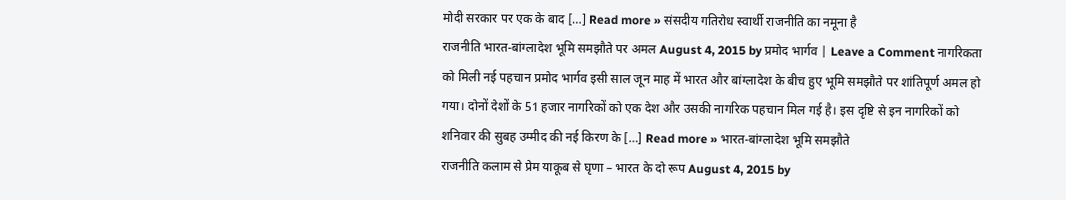मोदी सरकार पर एक के बाद […] Read more » संसदीय गतिरोध स्वार्थी राजनीति का नमूना है
राजनीति भारत-बांग्लादेश भूमि समझौते पर अमल August 4, 2015 by प्रमोद भार्गव | Leave a Comment नागरिकता को मिली नई पहचान प्रमोद भार्गव इसी साल जून माह में भारत और बांग्लादेश के बीच हुए भूमि समझौते पर शांतिपूर्ण अमल हो गया। दोनों देशों के 51 हजार नागरिकों को एक देश और उसकी नागरिक पहचान मिल गई है। इस दृष्टि से इन नागरिकों को शनिवार की सुबह उम्मीद की नई किरण के […] Read more » भारत-बांग्लादेश भूमि समझौते
राजनीति कलाम से प्रेम याकूब से घृणा – भारत के दो रूप August 4, 2015 by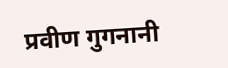प्रवीण गुगनानी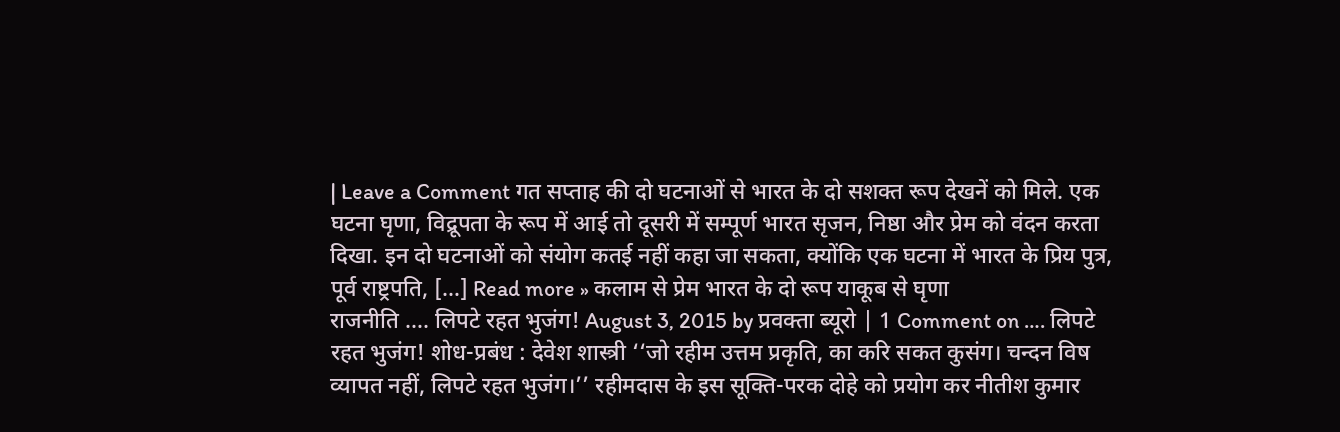| Leave a Comment गत सप्ताह की दो घटनाओं से भारत के दो सशक्त रूप देखनें को मिले. एक घटना घृणा, विद्रूपता के रूप में आई तो दूसरी में सम्पूर्ण भारत सृजन, निष्ठा और प्रेम को वंदन करता दिखा. इन दो घटनाओं को संयोग कतई नहीं कहा जा सकता, क्योंकि एक घटना में भारत के प्रिय पुत्र, पूर्व राष्ट्रपति, […] Read more » कलाम से प्रेम भारत के दो रूप याकूब से घृणा
राजनीति …. लिपटे रहत भुजंग! August 3, 2015 by प्रवक्ता ब्यूरो | 1 Comment on …. लिपटे रहत भुजंग! शोध-प्रबंध : देवेश शास्त्री ‘‘जो रहीम उत्तम प्रकृति, का करि सकत कुसंग। चन्दन विष व्यापत नहीं, लिपटे रहत भुजंग।’’ रहीमदास के इस सूक्ति-परक दोहे को प्रयोग कर नीतीश कुमार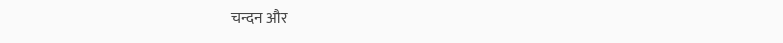चन्दन और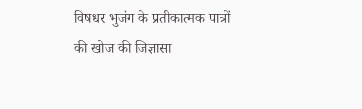विषधर भुजंग के प्रतीकात्मक पात्रों की खोज की जिज्ञासा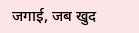जगाई, जब खुद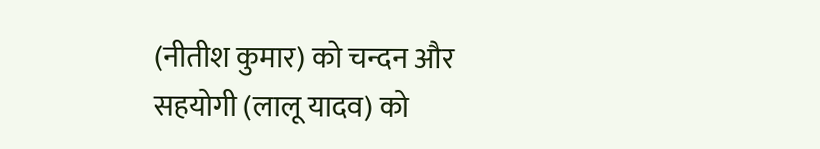(नीतीश कुमार) को चन्दन और सहयोगी (लालू यादव) को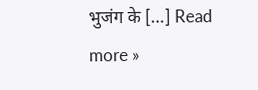भुजंग के […] Read more »